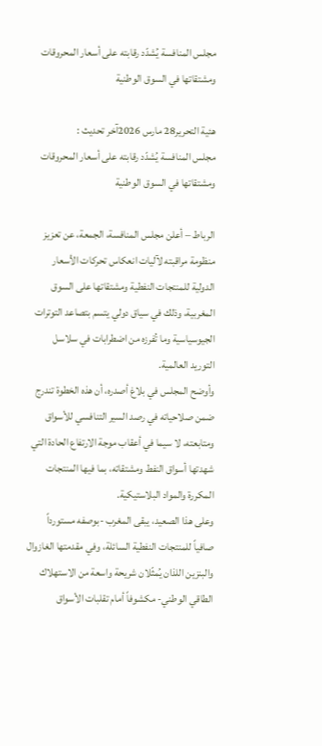مجلس المنافسة يُشدّد رقابته على أسعار المحروقات ومشتقاتها في السوق الوطنية

هئية التحرير28 مارس 2026آخر تحديث :
مجلس المنافسة يُشدّد رقابته على أسعار المحروقات ومشتقاتها في السوق الوطنية

الرباط – أعلن مجلس المنافسة، الجمعة، عن تعزيز منظومة مراقبته لآليات انعكاس تحركات الأسعار الدولية للمنتجات النفطية ومشتقاتها على السوق المغربية، وذلك في سياق دولي يتسم بتصاعد التوترات الجيوسياسية وما تُفرزه من اضطرابات في سلاسل التوريد العالمية.
وأوضح المجلس في بلاغ أصدره، أن هذه الخطوة تندرج ضمن صلاحياته في رصد السير التنافسي للأسواق ومتابعته، لا سيما في أعقاب موجة الارتفاع الحادة التي شهدتها أسواق النفط ومشتقاته، بما فيها المنتجات المكررة والمواد البلاستيكية.
وعلى هذا الصعيد، يبقى المغرب -بوصفه مستورداً صافياً للمنتجات النفطية السائلة، وفي مقدمتها الغازوال والبنزين اللذان يُمثّلان شريحة واسعة من الاستهلاك الطاقي الوطني- مكشوفاً أمام تقلبات الأسواق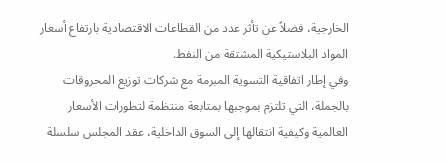الخارجية، فضلاً عن تأثر عدد من القطاعات الاقتصادية بارتفاع أسعار المواد البلاستيكية المشتقة من النفط.
وفي إطار اتفاقية التسوية المبرمة مع شركات توزيع المحروقات بالجملة، التي تلتزم بموجبها بمتابعة منتظمة لتطورات الأسعار العالمية وكيفية انتقالها إلى السوق الداخلية، عقد المجلس سلسلة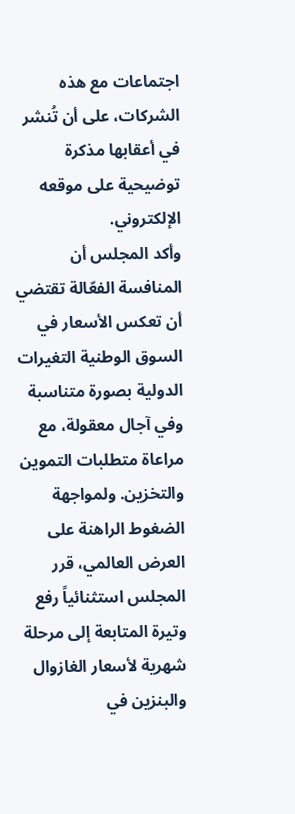اجتماعات مع هذه الشركات، على أن تُنشر في أعقابها مذكرة توضيحية على موقعه الإلكتروني.
وأكد المجلس أن المنافسة الفعّالة تقتضي أن تعكس الأسعار في السوق الوطنية التغيرات الدولية بصورة متناسبة وفي آجال معقولة، مع مراعاة متطلبات التموين والتخزين. ولمواجهة الضغوط الراهنة على العرض العالمي، قرر المجلس استثنائياً رفع وتيرة المتابعة إلى مرحلة شهرية لأسعار الغازوال والبنزين في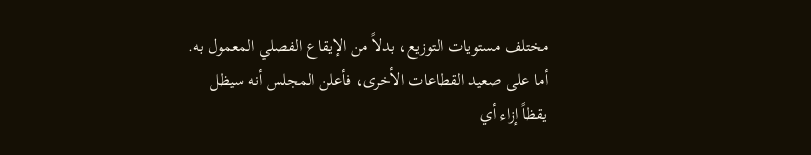مختلف مستويات التوزيع، بدلاً من الإيقاع الفصلي المعمول به.
أما على صعيد القطاعات الأخرى، فأعلن المجلس أنه سيظل يقظاً إزاء أي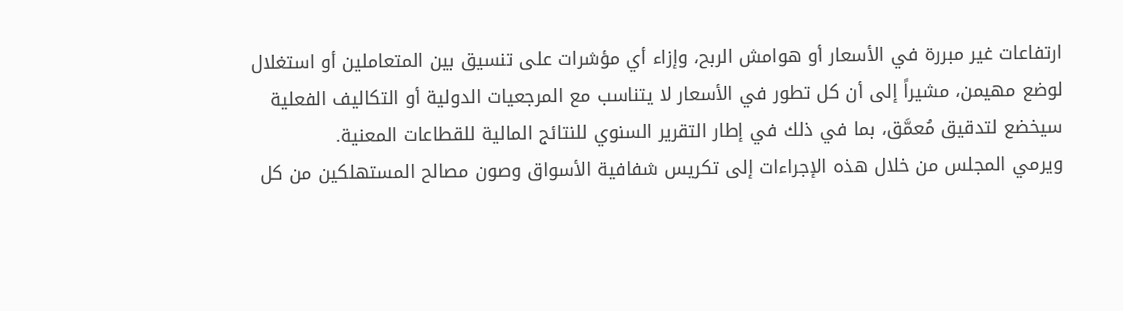ارتفاعات غير مبررة في الأسعار أو هوامش الربح، وإزاء أي مؤشرات على تنسيق بين المتعاملين أو استغلال لوضع مهيمن، مشيراً إلى أن كل تطور في الأسعار لا يتناسب مع المرجعيات الدولية أو التكاليف الفعلية سيخضع لتدقيق مُعمَّق، بما في ذلك في إطار التقرير السنوي للنتائج المالية للقطاعات المعنية.
ويرمي المجلس من خلال هذه الإجراءات إلى تكريس شفافية الأسواق وصون مصالح المستهلكين من كل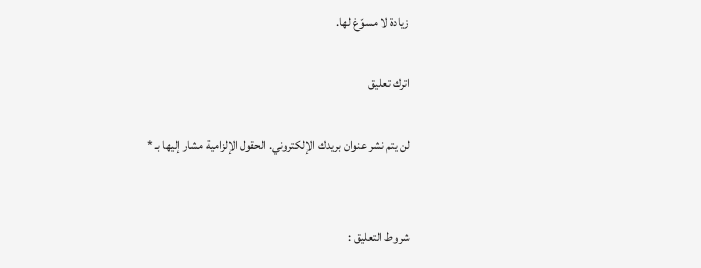زيادة لا مسوّغ لها.

اترك تعليق

لن يتم نشر عنوان بريدك الإلكتروني. الحقول الإلزامية مشار إليها بـ *


شروط التعليق :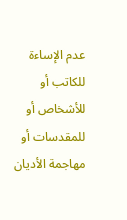عدم الإساءة للكاتب أو للأشخاص أو للمقدسات أو مهاجمة الأديان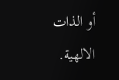أو الذات الالهية.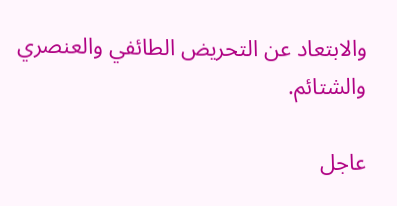والابتعاد عن التحريض الطائفي والعنصري والشتائم.

عاجل